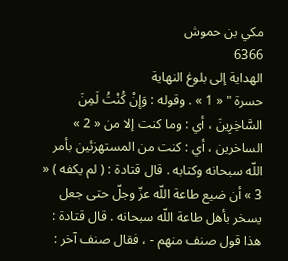مكي بن حموش
6366
الهداية إلى بلوغ النهاية
حسرة " « 1 » . وقوله : وَإِنْ كُنْتُ لَمِنَ السَّاخِرِينَ ، أي : وما كنت إلا من « 2 » الساخرين ، أي : كنت من المستهزئين بأمر اللّه سبحانه وكتابه . قال قتادة : ( لم يكفه ) « 3 » أن ضيع طاعة اللّه عزّ وجلّ حتى جعل يسخر بأهل طاعة اللّه سبحانه . قال قتادة : هذا قول صنف منهم - ، فقال صنف آخر :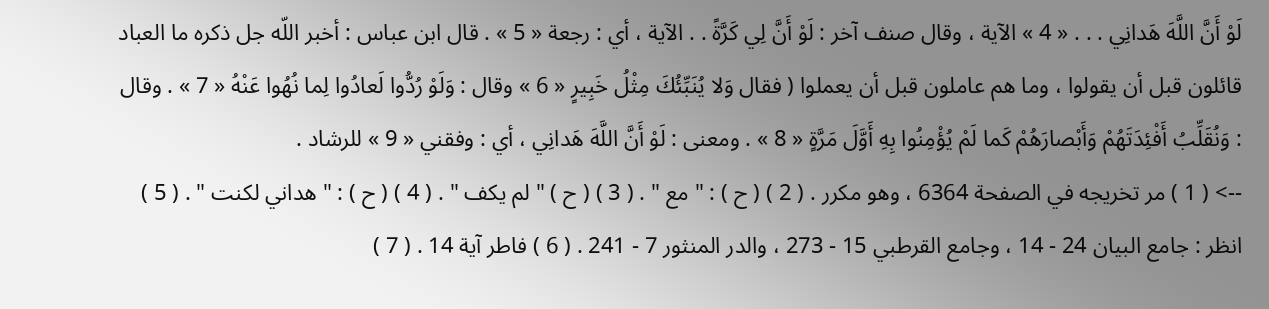لَوْ أَنَّ اللَّهَ هَدانِي . . . « 4 » الآية ، وقال صنف آخر : لَوْ أَنَّ لِي كَرَّةً . . الآية ، أي : رجعة « 5 » . قال ابن عباس : أخبر اللّه جل ذكره ما العباد قائلون قبل أن يقولوا ، وما هم عاملون قبل أن يعملوا ( فقال وَلا يُنَبِّئُكَ مِثْلُ خَبِيرٍ « 6 » وقال : وَلَوْ رُدُّوا لَعادُوا لِما نُهُوا عَنْهُ « 7 » . وقال : وَنُقَلِّبُ أَفْئِدَتَهُمْ وَأَبْصارَهُمْ كَما لَمْ يُؤْمِنُوا بِهِ أَوَّلَ مَرَّةٍ « 8 » . ومعنى : لَوْ أَنَّ اللَّهَ هَدانِي ، أي : وفقني « 9 » للرشاد .
--> ( 1 ) مر تخريجه في الصفحة 6364 ، وهو مكرر . ( 2 ) ( ح ) : " مع " . ( 3 ) ( ح ) " لم يكف " . ( 4 ) ( ح ) : " هداني لكنت " . ( 5 ) انظر : جامع البيان 24 - 14 ، وجامع القرطبي 15 - 273 ، والدر المنثور 7 - 241 . ( 6 ) فاطر آية 14 . ( 7 )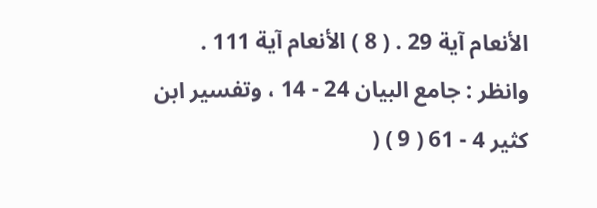الأنعام آية 29 . ( 8 ) الأنعام آية 111 . وانظر : جامع البيان 24 - 14 ، وتفسير ابن كثير 4 - 61 ( 9 ) (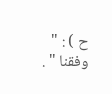ح ) : " وفقنا " .